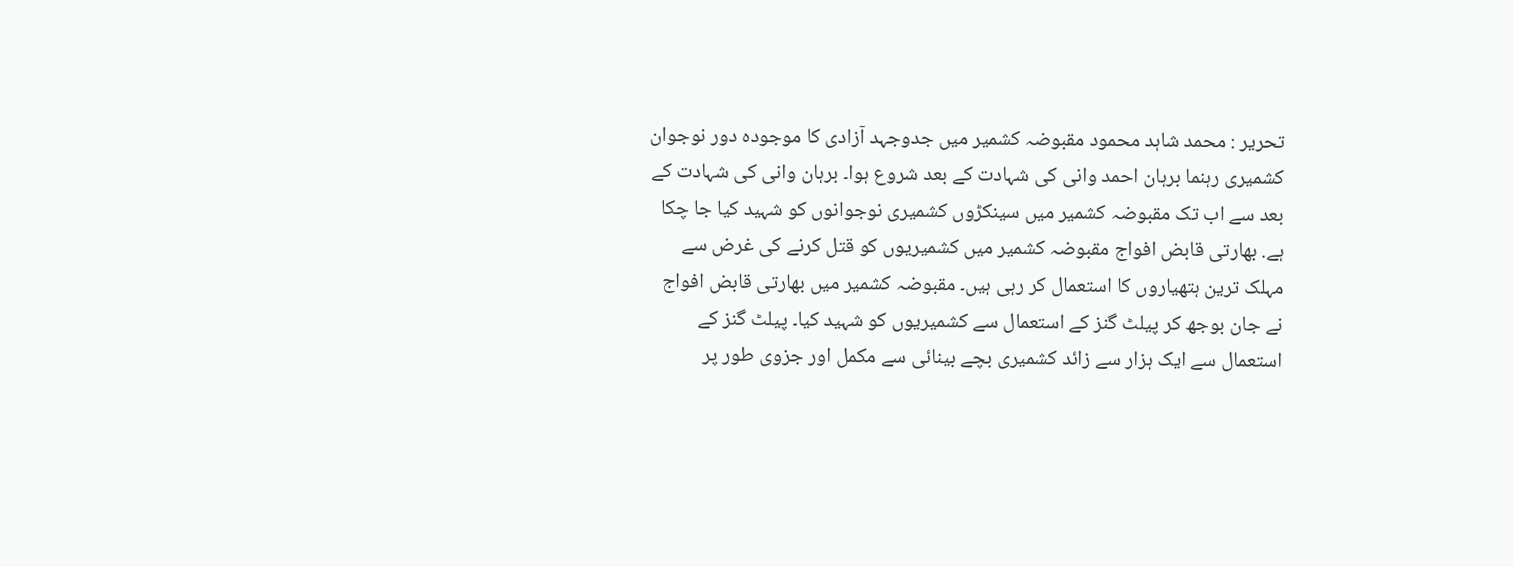تحریر : محمد شاہد محمود مقبوضہ کشمیر میں جدوجہد آزادی کا موجودہ دور نوجوان کشمیری رہنما برہان احمد وانی کی شہادت کے بعد شروع ہوا۔ برہان وانی کی شہادت کے بعد سے اب تک مقبوضہ کشمیر میں سینکڑوں کشمیری نوجوانوں کو شہید کیا جا چکا ہے. بھارتی قابض افواج مقبوضہ کشمیر میں کشمیریوں کو قتل کرنے کی غرض سے مہلک ترین ہتھیاروں کا استعمال کر رہی ہیں۔ مقبوضہ کشمیر میں بھارتی قابض افواج نے جان بوجھ کر پیلٹ گنز کے استعمال سے کشمیریوں کو شہید کیا۔ پیلٹ گنز کے استعمال سے ایک ہزار سے زائد کشمیری بچے بینائی سے مکمل اور جزوی طور پر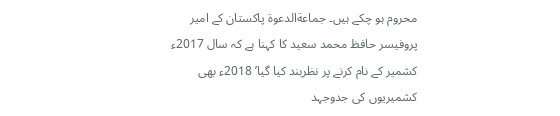محروم ہو چکے ہیں۔ جماعةالدعوة پاکستان کے امیر پروفیسر حافظ محمد سعید کا کہنا ہے کہ سال 2017ء کشمیر کے نام کرنے پر نظربند کیا گیا’ 2018ء بھی کشمیریوں کی جدوجہد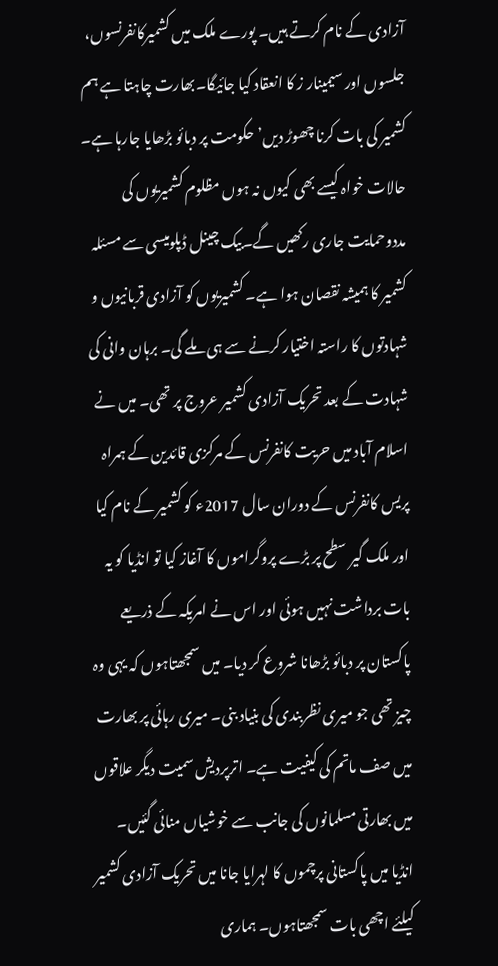آزادی کے نام کرتے ہیں۔ پورے ملک میں کشمیرکانفرنسوں، جلسوں اور سیمینار ز کا انعقاد کیا جائیگا۔بھارت چاہتا ہے ہم کشمیر کی بات کرنا چھوڑ دیں’ حکومت پر دبائو بڑھایا جارہا ہے۔
حالات خواہ کیسے بھی کیوں نہ ہوں مظلوم کشمیریوں کی مددوحمایت جاری رکھیں گے۔بیک چینل ڈپلومیسی سے مسئلہ کشمیر کا ہمیشہ نقصان ہوا ہے۔ کشمیریوں کو آزادی قربانیوں و شہادتوں کا راستہ اختیار کرنے سے ہی ملے گی۔ برہان وانی کی شہادت کے بعد تحریک آزادی کشمیر عروج پر تھی۔ میں نے اسلام آباد میں حریت کانفرنس کے مرکزی قائدین کے ہمراہ پریس کانفرنس کے دوران سال 2017ء کو کشمیر کے نام کیا اور ملک گیر سطح پر بڑے پروگراموں کا آغاز کیا تو انڈیا کو یہ بات برداشت نہیں ہوئی اور اس نے امریکہ کے ذریعے پاکستان پر دبائو بڑھانا شروع کر دیا۔ میں سمجھتاہوں کہ یہی وہ چیز تھی جو میری نظربندی کی بنیاد بنی۔ میری رہائی پر بھارت میں صف ماتم کی کیفیت ہے۔ اترپردیش سمیت دیگر علاقوں میں بھارتی مسلمانوں کی جانب سے خوشیاں منائی گئیں۔
انڈیا میں پاکستانی پرچموں کا لہرایا جانا میں تحریک آزادی کشمیر کیلئے اچھی بات سمجھتاہوں۔ ہماری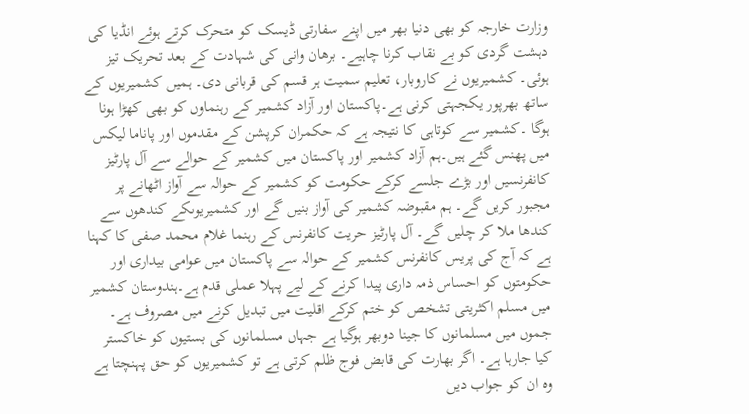وزارت خارجہ کو بھی دنیا بھر میں اپنے سفارتی ڈیسک کو متحرک کرتے ہوئے انڈیا کی دہشت گردی کو بے نقاب کرنا چاہیے۔ برھان وانی کی شہادت کے بعد تحریک تیز ہوئی۔ کشمیریوں نے کاروبار، تعلیم سمیت ہر قسم کی قربانی دی۔ ہمیں کشمیریوں کے ساتھ بھرپور یکجہتی کرنی ہے۔پاکستان اور آزاد کشمیر کے رہنماوں کو بھی کھڑا ہونا ہوگا ۔کشمیر سے کوتاہی کا نتیجہ ہے کہ حکمران کرپشن کے مقدموں اور پاناما لیکس میں پھنس گئے ہیں۔ہم آزاد کشمیر اور پاکستان میں کشمیر کے حوالے سے آل پارٹیز کانفرنسیں اور بڑے جلسے کرکے حکومت کو کشمیر کے حوالہ سے آواز اٹھانے پر مجبور کریں گے۔ ہم مقبوضہ کشمیر کی آواز بنیں گے اور کشمیریوںکے کندھوں سے کندھا ملا کر چلیں گے۔ آل پارٹیز حریت کانفرنس کے رہنما غلام محمد صفی کا کہنا ہے کہ آج کی پریس کانفرنس کشمیر کے حوالہ سے پاکستان میں عوامی بیداری اور حکومتوں کو احساس ذمہ داری پیدا کرنے کے لیے پہلا عملی قدم ہے۔ہندوستان کشمیر میں مسلم اکثریتی تشخص کو ختم کرکے اقلیت میں تبدیل کرنے میں مصروف ہے۔
جموں میں مسلمانوں کا جینا دوبھر ہوگیا ہے جہاں مسلمانوں کی بستیوں کو خاکستر کیا جارہا ہے۔ اگر بھارت کی قابض فوج ظلم کرتی ہے تو کشمیریوں کو حق پہنچتا ہے وہ ان کو جواب دیں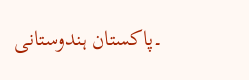۔پاکستان ہندوستانی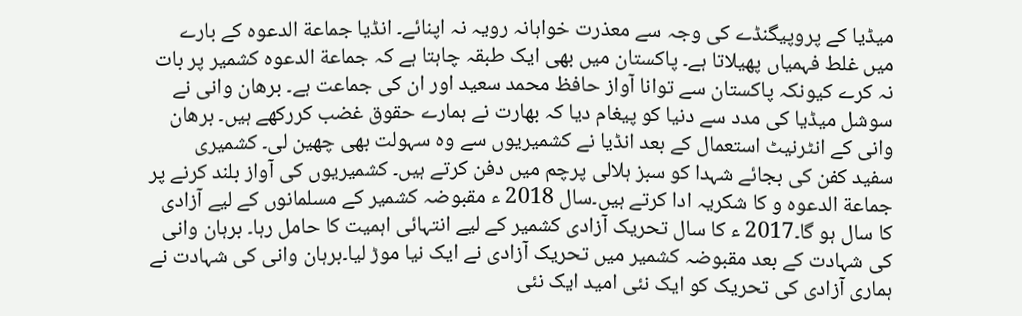میڈیا کے پروپیگنڈے کی وجہ سے معذرت خواہانہ رویہ نہ اپنائے۔ انڈیا جماعة الدعوہ کے بارے میں غلط فہمیاں پھیلاتا ہے۔ پاکستان میں بھی ایک طبقہ چاہتا ہے کہ جماعة الدعوہ کشمیر پر بات نہ کرے کیونکہ پاکستان سے توانا آواز حافظ محمد سعید اور ان کی جماعت ہے۔ برھان وانی نے سوشل میڈیا کی مدد سے دنیا کو پیغام دیا کہ بھارت نے ہمارے حقوق غضب کررکھے ہیں۔ برھان وانی کے انٹرنیٹ استعمال کے بعد انڈیا نے کشمیریوں سے وہ سہولت بھی چھین لی۔ کشمیری سفید کفن کی بجائے شہدا کو سبز ہلالی پرچم میں دفن کرتے ہیں۔ کشمیریوں کی آواز بلند کرنے پر جماعة الدعوہ و کا شکریہ ادا کرتے ہیں۔سال 2018 ء مقبوضہ کشمیر کے مسلمانوں کے لیے آزادی کا سال ہو گا۔2017 ء کا سال تحریک آزادی کشمیر کے لیے انتہائی اہمیت کا حامل رہا۔ برہان وانی کی شہادت کے بعد مقبوضہ کشمیر میں تحریک آزادی نے ایک نیا موڑ لیا۔برہان وانی کی شہادت نے ہماری آزادی کی تحریک کو ایک نئی امید ایک نئی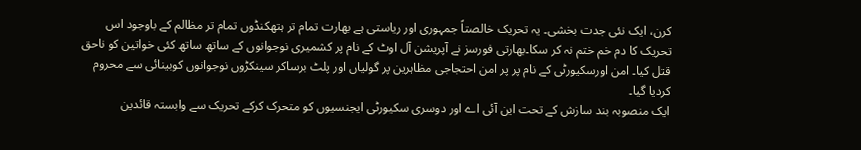کرن، ایک نئی جدت بخشی۔ یہ تحریک خالصتاً جمہوری اور ریاستی ہے بھارت تمام تر ہتھکنڈوں تمام تر مظالم کے باوجود اس تحریک کا دم خم ختم نہ کر سکا۔بھارتی فورسز نے آپریشن آل اوٹ کے نام پر کشمیری نوجوانوں کے ساتھ ساتھ کئی خواتین کو ناحق قتل کیا۔ امن اورسکیورٹی کے نام پر پر امن احتجاجی مظاہرین پر گولیاں اور پلٹ برساکر سینکڑوں نوجوانوں کوبینائی سے محروم کردیا گیا۔
ایک منصوبہ بند سازش کے تحت این آئی اے اور دوسری سکیورٹی ایجنسیوں کو متحرک کرکے تحریک سے وابستہ قائدین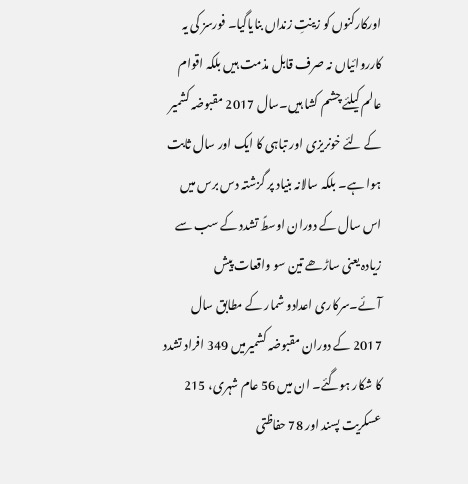اورکارکنوں کو زینتِ زنداں بنایاگیا۔ فورسز کی یہ کارروائیاں نہ صرف قابل مذمت ہیں بلکہ اقوام عالم کیلئے چشم کشا ہیں۔سال 2017 مقبوضہ کشمیر کے لئے خونریزی اور تباہی کا ایک اور سال ثابت ہوا ہے۔ بلکہ سالانہ بنیاد پر گزشتہ دس برس میں اس سال کے دوران اوسطً تشدد کے سب سے زیادہ یعنی ساڑھے تین سو واقعات پیش آئے۔سرکاری اعدادو شمار کے مطابق سال 2017 کے دوران مقبوضہ کشمیرمیں 349 افراد تشدد کا شکار ہوگئے۔ ان میں 56 عام شہری، 215 عسکریت پسند اور 78 حفاظتی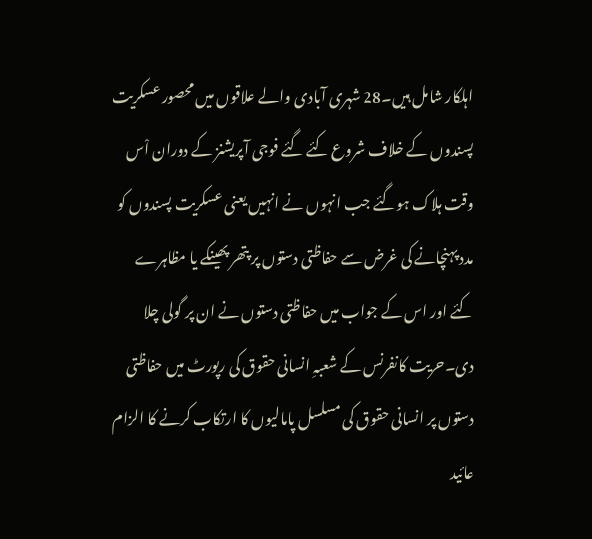اہلکار شامل ہیں۔28 شہری آبادی والے علاقوں میں محصور عسکریت پسندوں کے خلاف شروع کئے گئے فوجی آپریشنز کے دوران اْس وقت ہلاک ہوگئے جب انہوں نے انہیں یعنی عسکریت پسندوں کو مدد پہنچانے کی غرض سے حفاظتی دستوں پر پتھر پھینکے یا مظاہرے کئے اور اس کے جواب میں حفاظتی دستوں نے ان پر گولی چلا دی۔حریت کانفرنس کے شعبہِ انسانی حقوق کی رپورٹ میں حفاظتی دستوں پر انسانی حقوق کی مسلسل پامالیوں کا ارتکاب کرنے کا الزام عائید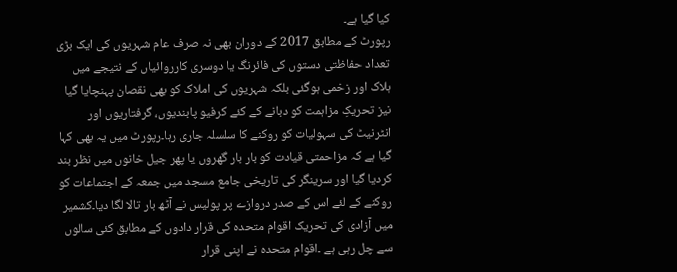کیا گیا ہے۔
رپورٹ کے مطابق 2017 کے دوران بھی نہ صرف عام شہریوں کی ایک بڑی تعداد حفاظتی دستوں کی فائرنگ یا دوسری کارروائیاں کے نتیجے میں ہلاک اور زخمی ہوگئی بلکہ شہریوں کی املاک کو بھی نقصان پہنچایا گیا نیز تحریکِ مزاہمت کو دبانے کے کئے کرفیو پابندیوں، گرفتاریوں اور انٹرنیٹ کی سہولیات کو روکنے کا سلسلہ جاری رہا۔رپورٹ میں یہ بھی کہا گیا ہے کہ مزاحمتی قیادت کو بار بار گھروں یا پھر جیل خانوں میں نظر بند کردیا گیا اور سرینگر کی تاریخی جامع مسجد میں جمعہ کے اجتماعات کو روکنے کے لئے اس کے صدر دروازے پر پولیس نے آٹھ بار تالا لگا دیا۔کشمیر میں آزادی کی تحریک اقوام متحدہ کی قرار دادوں کے مطابق کئی سالوں سے چل رہی ہے ۔اقوام متحدہ نے اپنی قرار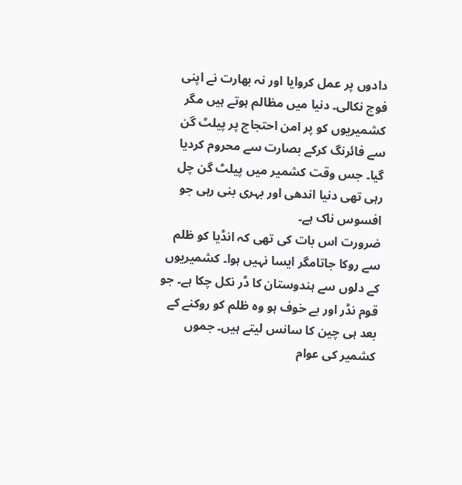دادوں پر عمل کروایا اور نہ بھارت نے اپنی فوج نکالی۔ دنیا میں مظالم ہوتے ہیں مگر کشمیریوں کو پر امن احتجاج پر پیلٹ گن سے فائرنگ کرکے بصارت سے محروم کردیا گیا۔ جس وقت کشمیر میں پیلٹ گن چل رہی تھی دنیا اندھی اور بہری بنی رہی جو افسوس ناک ہے۔
ضرورت اس بات کی تھی کہ انڈیا کو ظلم سے روکا جاتامگر ایسا نہیں ہوا۔ کشمیریوں کے دلوں سے ہندوستان کا ڈر نکل چکا ہے۔ جو قوم نڈر اور بے خوف ہو وہ ظلم کو روکنے کے بعد ہی چین کا سانس لیتے ہیں۔ جموں کشمیر کی عوام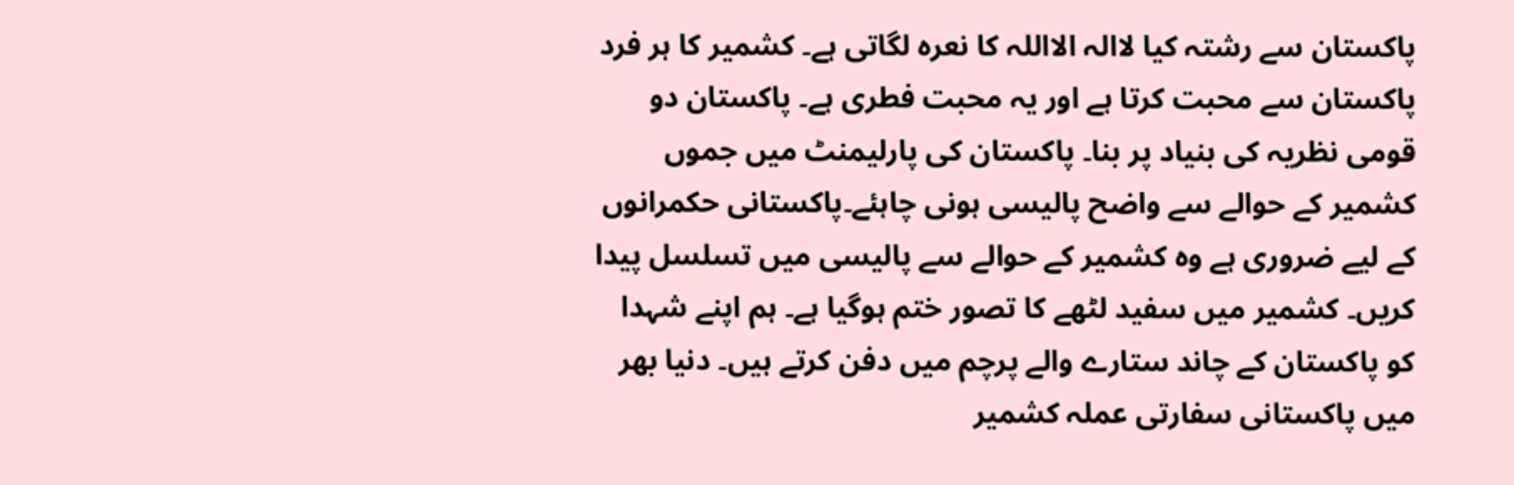پاکستان سے رشتہ کیا لاالہ الااللہ کا نعرہ لگاتی ہے۔ کشمیر کا ہر فرد پاکستان سے محبت کرتا ہے اور یہ محبت فطری ہے۔ پاکستان دو قومی نظریہ کی بنیاد پر بنا۔ پاکستان کی پارلیمنٹ میں جموں کشمیر کے حوالے سے واضح پالیسی ہونی چاہئے۔پاکستانی حکمرانوں کے لیے ضروری ہے وہ کشمیر کے حوالے سے پالیسی میں تسلسل پیدا کریں۔ کشمیر میں سفید لٹھے کا تصور ختم ہوگیا ہے۔ ہم اپنے شہدا کو پاکستان کے چاند ستارے والے پرچم میں دفن کرتے ہیں۔ دنیا بھر میں پاکستانی سفارتی عملہ کشمیر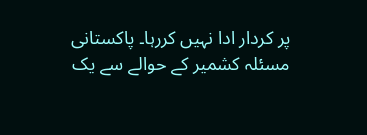پر کردار ادا نہیں کررہا۔ پاکستانی مسئلہ کشمیر کے حوالے سے یک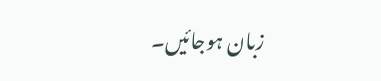زبان ہوجائیں۔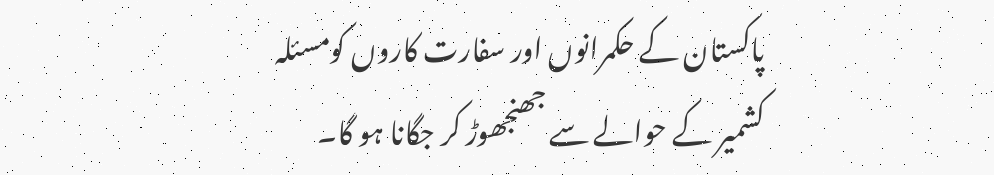پاکستان کے حکمرانوں اور سفارت کاروں کومسئلہ کشمیر کے حوالے سے جھنجھوڑ کر جگانا ہو گا۔